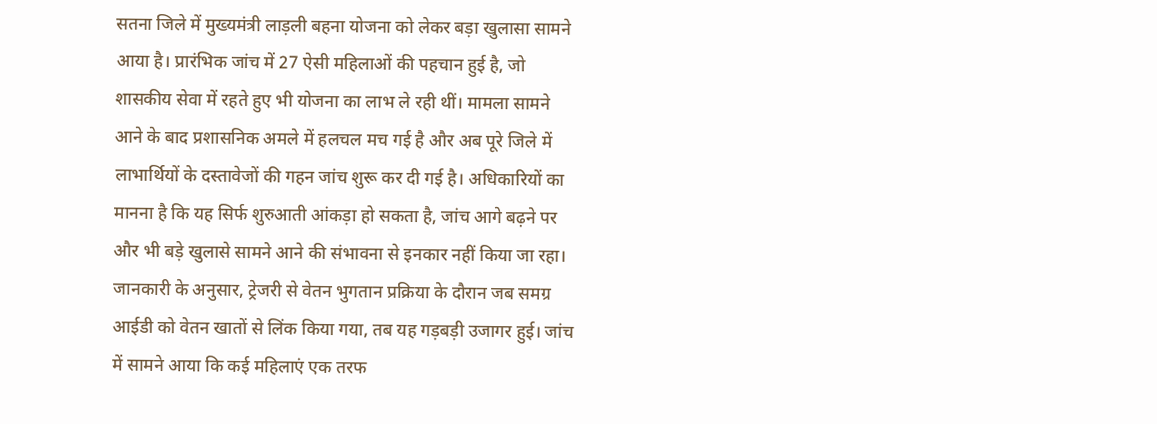सतना जिले में मुख्यमंत्री लाड़ली बहना योजना को लेकर बड़ा खुलासा सामने आया है। प्रारंभिक जांच में 27 ऐसी महिलाओं की पहचान हुई है, जो शासकीय सेवा में रहते हुए भी योजना का लाभ ले रही थीं। मामला सामने आने के बाद प्रशासनिक अमले में हलचल मच गई है और अब पूरे जिले में लाभार्थियों के दस्तावेजों की गहन जांच शुरू कर दी गई है। अधिकारियों का मानना है कि यह सिर्फ शुरुआती आंकड़ा हो सकता है, जांच आगे बढ़ने पर और भी बड़े खुलासे सामने आने की संभावना से इनकार नहीं किया जा रहा।
जानकारी के अनुसार, ट्रेजरी से वेतन भुगतान प्रक्रिया के दौरान जब समग्र आईडी को वेतन खातों से लिंक किया गया, तब यह गड़बड़ी उजागर हुई। जांच में सामने आया कि कई महिलाएं एक तरफ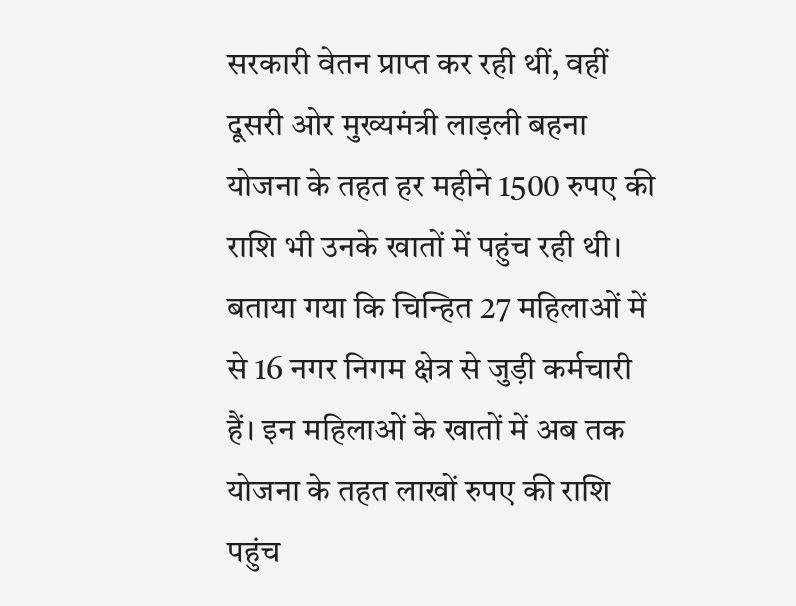सरकारी वेतन प्राप्त कर रही थीं, वहीं दूसरी ओर मुख्यमंत्री लाड़ली बहना योजना के तहत हर महीने 1500 रुपए की राशि भी उनके खातों में पहुंच रही थी।
बताया गया कि चिन्हित 27 महिलाओं में से 16 नगर निगम क्षेत्र से जुड़ी कर्मचारी हैं। इन महिलाओं के खातों में अब तक योजना के तहत लाखों रुपए की राशि पहुंच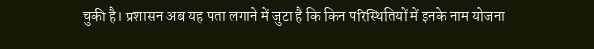चुकी है। प्रशासन अब यह पता लगाने में जुटा है कि किन परिस्थितियों में इनके नाम योजना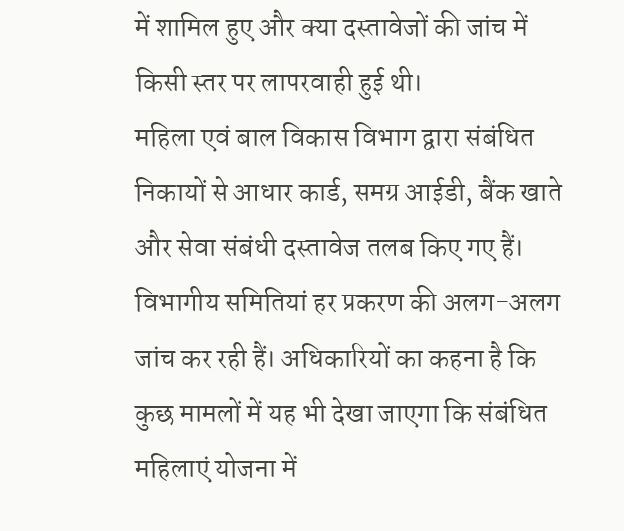में शामिल हुए और क्या दस्तावेजों की जांच में किसी स्तर पर लापरवाही हुई थी।
महिला एवं बाल विकास विभाग द्वारा संबंधित निकायों से आधार कार्ड, समग्र आईडी, बैंक खाते और सेवा संबंधी दस्तावेज तलब किए गए हैं। विभागीय समितियां हर प्रकरण की अलग-अलग जांच कर रही हैं। अधिकारियों का कहना है कि कुछ मामलों में यह भी देखा जाएगा कि संबंधित महिलाएं योजना में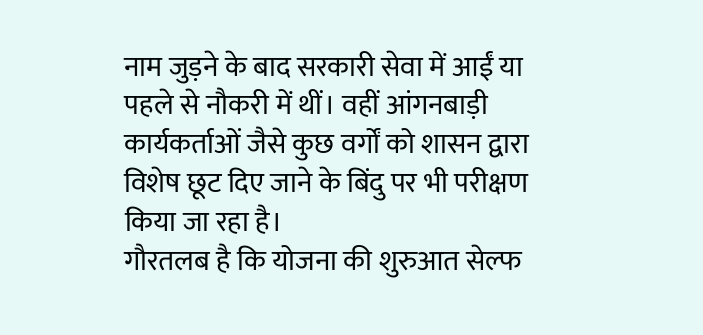नाम जुड़ने के बाद सरकारी सेवा में आईं या पहले से नौकरी में थीं। वहीं आंगनबाड़ी कार्यकर्ताओं जैसे कुछ वर्गों को शासन द्वारा विशेष छूट दिए जाने के बिंदु पर भी परीक्षण किया जा रहा है।
गौरतलब है कि योजना की शुरुआत सेल्फ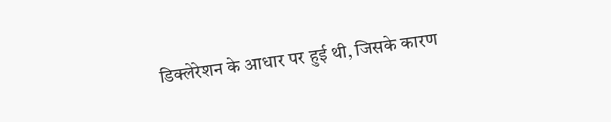डिक्लेरेशन के आधार पर हुई थी, जिसके कारण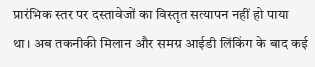प्रारंभिक स्तर पर दस्तावेजों का विस्तृत सत्यापन नहीं हो पाया था। अब तकनीकी मिलान और समग्र आईडी लिंकिंग के बाद कई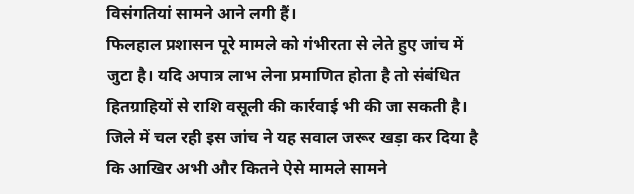विसंगतियां सामने आने लगी हैं।
फिलहाल प्रशासन पूरे मामले को गंभीरता से लेते हुए जांच में जुटा है। यदि अपात्र लाभ लेना प्रमाणित होता है तो संबंधित हितग्राहियों से राशि वसूली की कार्रवाई भी की जा सकती है। जिले में चल रही इस जांच ने यह सवाल जरूर खड़ा कर दिया है कि आखिर अभी और कितने ऐसे मामले सामने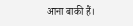आना बाकी हैं।